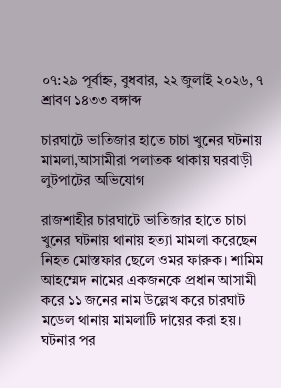০৭:২৯ পূর্বাহ্ন, বুধবার, ২২ জুলাই ২০২৬, ৭ শ্রাবণ ১৪৩৩ বঙ্গাব্দ

চারঘাটে ভাতিজার হাতে চাচা খুনের ঘটনায় মামলা,আসামীরা পলাতক থাকায় ঘরবাড়ী লুটপাটের অভিযোগ

রাজশাহীর চারঘাটে ভাতিজার হাতে চাচা খুনের ঘটনায় থানায় হত্যা মামলা করেছেন নিহত মোস্তফার ছেলে ওমর ফারুক। শামিম আহম্মেদ নামের একজনকে প্রধান আসামী করে ১১ জনের নাম উল্লেখ করে চারঘাট মডেল থানায় মামলাটি দায়ের করা হয়। ঘটনার পর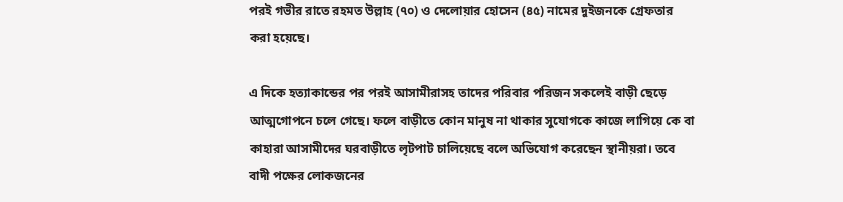পরই গভীর রাতে রহমত উল্লাহ (৭০) ও দেলোয়ার হোসেন (৪৫) নামের দুইজনকে গ্রেফতার করা হয়েছে।

এ দিকে হত্যাকান্ডের পর পরই আসামীরাসহ তাদের পরিবার পরিজন সকলেই বাড়ী ছেড়ে আত্মগোপনে চলে গেছে। ফলে বাড়ীতে কোন মানুষ না থাকার সুযোগকে কাজে লাগিয়ে কে বা কাহারা আসামীদের ঘরবাড়ীতে লৃটপাট চালিয়েছে বলে অভিযোগ করেছেন স্থানীয়রা। তবে বাদী পক্ষের লোকজনের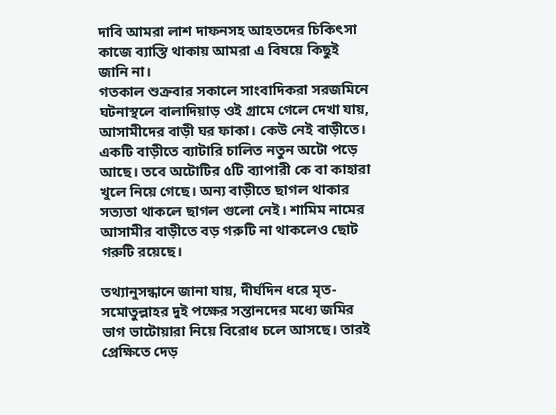দাবি আমরা লাশ দাফনসহ আহতদের চিকিৎসা কাজে ব্যাস্তি থাকায় আমরা এ বিষয়ে কিছুই জানি না।
গতকাল শুক্রবার সকালে সাংবাদিকরা সরজমিনে ঘটনাস্থলে বালাদিয়াড় ওই গ্রামে গেলে দেখা যায়, আসামীদের বাড়ী ঘর ফাকা। কেউ নেই বাড়ীতে। একটি বাড়ীতে ব্যাটারি চালিত নতুন অটো পড়ে আছে। তবে অটোটির ৫টি ব্যাপারী কে বা কাহারা খুলে নিয়ে গেছে। অন্য বাড়ীতে ছাগল থাকার সত্যতা থাকলে ছাগল গুলো নেই। শামিম নামের আসামীর বাড়ীতে বড় গরুটি না থাকলেও ছোট গরুটি রয়েছে।

তথ্যানুসন্ধানে জানা যায়, দীর্ঘদিন ধরে মৃত-সমোতুল্লাহর দুই পক্ষের সন্তানদের মধ্যে জমির ভাগ ভাটোয়ারা নিয়ে বিরোধ চলে আসছে। তারই প্রেক্ষিতে দেড়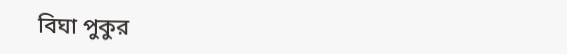বিঘা পুকুর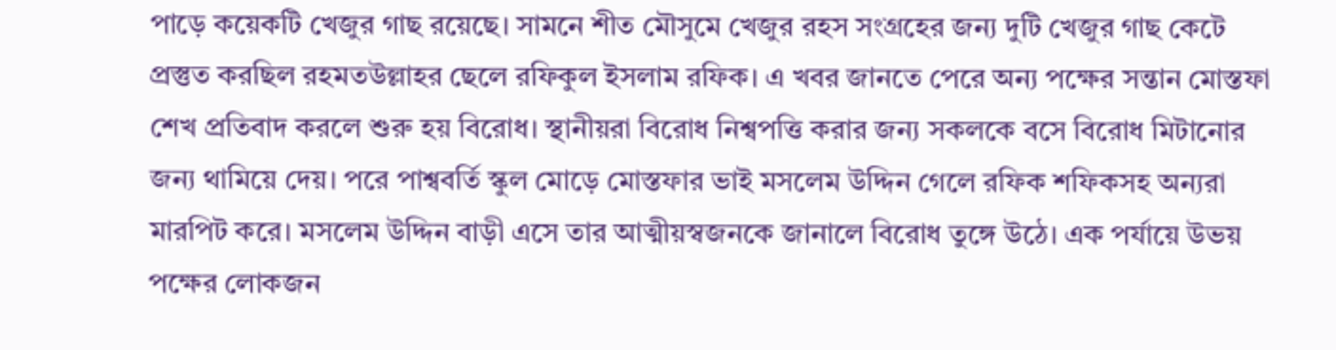পাড়ে কয়েকটি খেজুর গাছ রয়েছে। সামনে শীত মৌসুমে খেজুর রহস সংগ্রহের জন্য দুটি খেজুর গাছ কেটে প্রস্তুত করছিল রহমতউল্লাহর ছেলে রফিকুল ইসলাম রফিক। এ খবর জানতে পেরে অন্য পক্ষের সন্তান মোস্তফা শেখ প্রতিবাদ করলে শুরু হয় বিরোধ। স্থানীয়রা বিরোধ নিশ্বপত্তি করার জন্য সকলকে বসে বিরোধ মিটানোর জন্য থামিয়ে দেয়। পরে পাশ্ববর্তি স্কুল মোড়ে মোস্তফার ভাই মসলেম উদ্দিন গেলে রফিক শফিকসহ অন্যরা মারপিট করে। মসলেম উদ্দিন বাড়ী এসে তার আত্মীয়স্বজনকে জানালে বিরোধ তুঙ্গে উঠে। এক পর্যায়ে উভয় পক্ষের লোকজন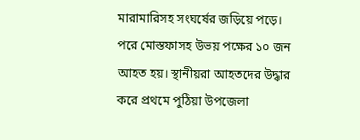মারামারিসহ সংঘর্ষের জড়িয়ে পড়ে। পরে মোস্তফাসহ উভয় পক্ষের ১০ জন আহত হয়। স্থানীয়রা আহতদের উদ্ধার করে প্রথমে পুঠিয়া উপজেলা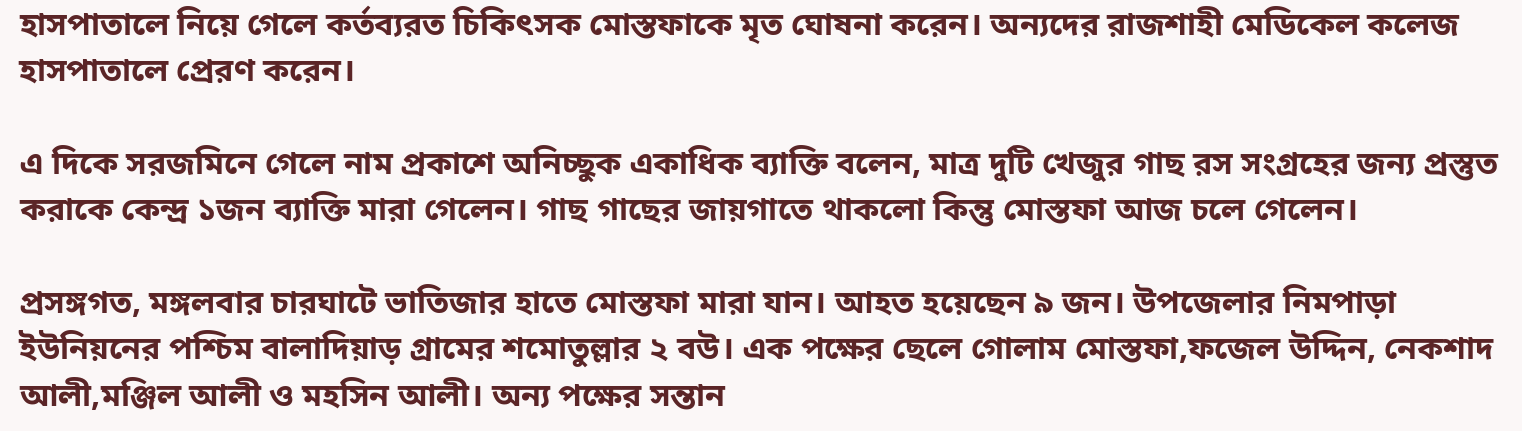হাসপাতালে নিয়ে গেলে কর্তব্যরত চিকিৎসক মোস্তফাকে মৃত ঘোষনা করেন। অন্যদের রাজশাহী মেডিকেল কলেজ হাসপাতালে প্রেরণ করেন।

এ দিকে সরজমিনে গেলে নাম প্রকাশে অনিচ্ছুক একাধিক ব্যাক্তি বলেন, মাত্র দুটি খেজুর গাছ রস সংগ্রহের জন্য প্রস্তুত করাকে কেন্দ্র ১জন ব্যাক্তি মারা গেলেন। গাছ গাছের জায়গাতে থাকলো কিন্তু মোস্তফা আজ চলে গেলেন।

প্রসঙ্গগত, মঙ্গলবার চারঘাটে ভাতিজার হাতে মোস্তফা মারা যান। আহত হয়েছেন ৯ জন। উপজেলার নিমপাড়া ইউনিয়নের পশ্চিম বালাদিয়াড় গ্রামের শমোতুল্লার ২ বউ। এক পক্ষের ছেলে গোলাম মোস্তফা,ফজেল উদ্দিন, নেকশাদ আলী,মঞ্জিল আলী ও মহসিন আলী। অন্য পক্ষের সন্তান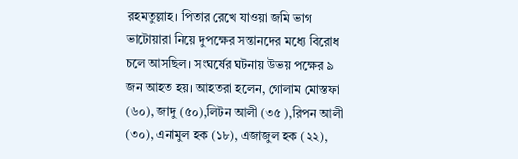রহমতুল্লাহ। পিতার রেখে যাওয়া জমি ভাগ ভাটোয়ারা নিয়ে দুপক্ষের সন্তানদের মধ্যে বিরোধ চলে আসছিল। সংঘর্ষের ঘটনায় উভয় পক্ষের ৯ জন আহত হয়। আহতরা হলেন, গোলাম মোস্তফা (৬০), জাদু (৫০),লিটন আলী (৩৫ ),রিপন আলী (৩০), এনামুল হক (১৮), এজাজুল হক (২২),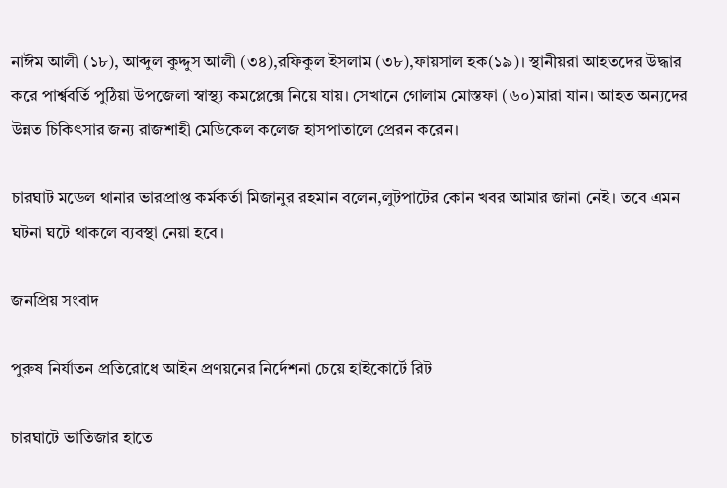নাঈম আলী (১৮), আব্দুল কুদ্দুস আলী (৩৪),রফিকুল ইসলাম (৩৮),ফায়সাল হক(১৯)। স্থানীয়রা আহতদের উদ্ধার করে পার্শ্ববর্তি পুঠিয়া উপজেলা স্বাস্থ্য কমপ্লেক্সে নিয়ে যায়। সেখানে গোলাম মোস্তফা (৬০)মারা যান। আহত অন্যদের উন্নত চিকিৎসার জন্য রাজশাহী মেডিকেল কলেজ হাসপাতালে প্রেরন করেন।

চারঘাট মডেল থানার ভারপ্রাপ্ত কর্মকর্তা মিজানুর রহমান বলেন,লুটপাটের কোন খবর আমার জানা নেই। তবে এমন ঘটনা ঘটে থাকলে ব্যবস্থা নেয়া হবে।

জনপ্রিয় সংবাদ

পুরুষ নির্যাতন প্রতিরোধে আইন প্রণয়নের নির্দেশনা চেয়ে হাইকোর্টে রিট

চারঘাটে ভাতিজার হাতে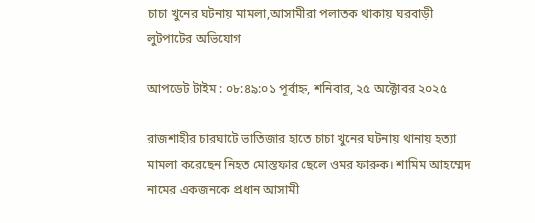চাচা খুনের ঘটনায় মামলা,আসামীরা পলাতক থাকায় ঘরবাড়ী লুটপাটের অভিযোগ

আপডেট টাইম : ০৮:৪৯:০১ পূর্বাহ্ন, শনিবার, ২৫ অক্টোবর ২০২৫

রাজশাহীর চারঘাটে ভাতিজার হাতে চাচা খুনের ঘটনায় থানায় হত্যা মামলা করেছেন নিহত মোস্তফার ছেলে ওমর ফারুক। শামিম আহম্মেদ নামের একজনকে প্রধান আসামী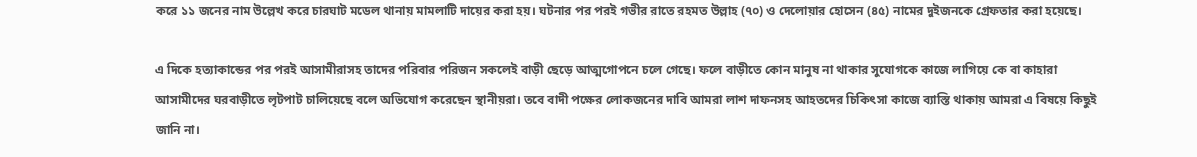করে ১১ জনের নাম উল্লেখ করে চারঘাট মডেল থানায় মামলাটি দায়ের করা হয়। ঘটনার পর পরই গভীর রাতে রহমত উল্লাহ (৭০) ও দেলোয়ার হোসেন (৪৫) নামের দুইজনকে গ্রেফতার করা হয়েছে।

এ দিকে হত্যাকান্ডের পর পরই আসামীরাসহ তাদের পরিবার পরিজন সকলেই বাড়ী ছেড়ে আত্মগোপনে চলে গেছে। ফলে বাড়ীতে কোন মানুষ না থাকার সুযোগকে কাজে লাগিয়ে কে বা কাহারা আসামীদের ঘরবাড়ীতে লৃটপাট চালিয়েছে বলে অভিযোগ করেছেন স্থানীয়রা। তবে বাদী পক্ষের লোকজনের দাবি আমরা লাশ দাফনসহ আহতদের চিকিৎসা কাজে ব্যাস্তি থাকায় আমরা এ বিষয়ে কিছুই জানি না।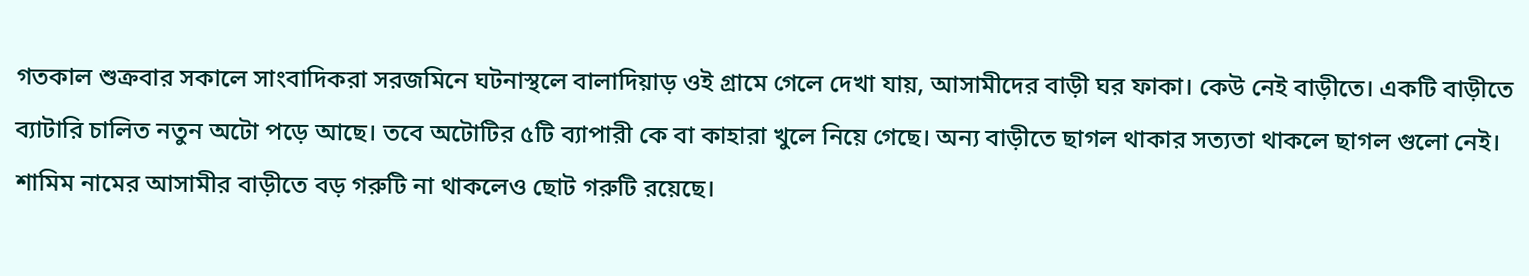গতকাল শুক্রবার সকালে সাংবাদিকরা সরজমিনে ঘটনাস্থলে বালাদিয়াড় ওই গ্রামে গেলে দেখা যায়, আসামীদের বাড়ী ঘর ফাকা। কেউ নেই বাড়ীতে। একটি বাড়ীতে ব্যাটারি চালিত নতুন অটো পড়ে আছে। তবে অটোটির ৫টি ব্যাপারী কে বা কাহারা খুলে নিয়ে গেছে। অন্য বাড়ীতে ছাগল থাকার সত্যতা থাকলে ছাগল গুলো নেই। শামিম নামের আসামীর বাড়ীতে বড় গরুটি না থাকলেও ছোট গরুটি রয়েছে।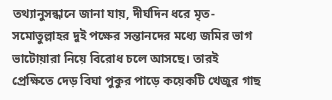তথ্যানুসন্ধানে জানা যায়, দীর্ঘদিন ধরে মৃত-সমোতুল্লাহর দুই পক্ষের সন্তানদের মধ্যে জমির ভাগ ভাটোয়ারা নিয়ে বিরোধ চলে আসছে। তারই প্রেক্ষিতে দেড় বিঘা পুকুর পাড়ে কয়েকটি খেজুর গাছ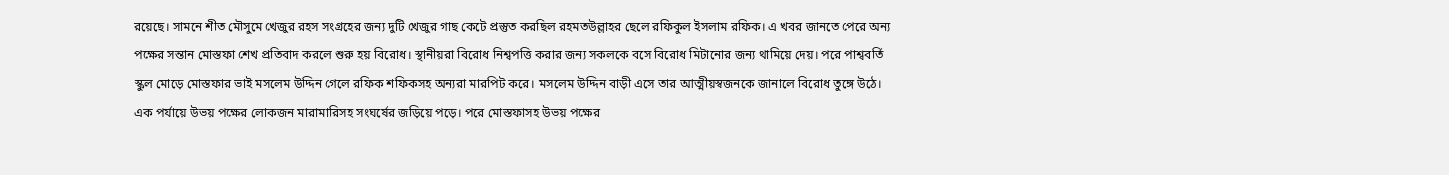রয়েছে। সামনে শীত মৌসুমে খেজুর রহস সংগ্রহের জন্য দুটি খেজুর গাছ কেটে প্রস্তুত করছিল রহমতউল্লাহর ছেলে রফিকুল ইসলাম রফিক। এ খবর জানতে পেরে অন্য পক্ষের সন্তান মোস্তফা শেখ প্রতিবাদ করলে শুরু হয় বিরোধ। স্থানীয়রা বিরোধ নিশ্বপত্তি করার জন্য সকলকে বসে বিরোধ মিটানোর জন্য থামিয়ে দেয়। পরে পাশ্ববর্তি স্কুল মোড়ে মোস্তফার ভাই মসলেম উদ্দিন গেলে রফিক শফিকসহ অন্যরা মারপিট করে। মসলেম উদ্দিন বাড়ী এসে তার আত্মীয়স্বজনকে জানালে বিরোধ তুঙ্গে উঠে। এক পর্যায়ে উভয় পক্ষের লোকজন মারামারিসহ সংঘর্ষের জড়িয়ে পড়ে। পরে মোস্তফাসহ উভয় পক্ষের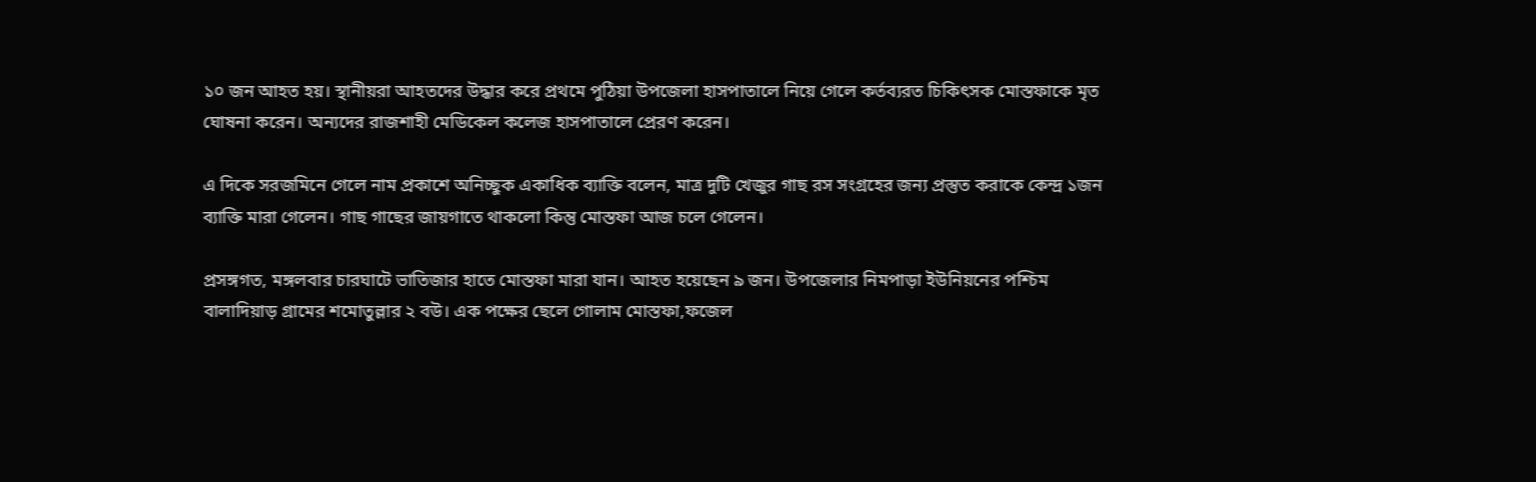১০ জন আহত হয়। স্থানীয়রা আহতদের উদ্ধার করে প্রথমে পুঠিয়া উপজেলা হাসপাতালে নিয়ে গেলে কর্তব্যরত চিকিৎসক মোস্তফাকে মৃত ঘোষনা করেন। অন্যদের রাজশাহী মেডিকেল কলেজ হাসপাতালে প্রেরণ করেন।

এ দিকে সরজমিনে গেলে নাম প্রকাশে অনিচ্ছুক একাধিক ব্যাক্তি বলেন, মাত্র দুটি খেজুর গাছ রস সংগ্রহের জন্য প্রস্তুত করাকে কেন্দ্র ১জন ব্যাক্তি মারা গেলেন। গাছ গাছের জায়গাতে থাকলো কিন্তু মোস্তফা আজ চলে গেলেন।

প্রসঙ্গগত, মঙ্গলবার চারঘাটে ভাতিজার হাতে মোস্তফা মারা যান। আহত হয়েছেন ৯ জন। উপজেলার নিমপাড়া ইউনিয়নের পশ্চিম বালাদিয়াড় গ্রামের শমোতুল্লার ২ বউ। এক পক্ষের ছেলে গোলাম মোস্তফা,ফজেল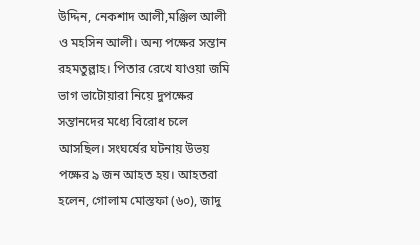উদ্দিন, নেকশাদ আলী,মঞ্জিল আলী ও মহসিন আলী। অন্য পক্ষের সন্তান রহমতুল্লাহ। পিতার রেখে যাওয়া জমি ভাগ ভাটোয়ারা নিয়ে দুপক্ষের সন্তানদের মধ্যে বিরোধ চলে আসছিল। সংঘর্ষের ঘটনায় উভয় পক্ষের ৯ জন আহত হয়। আহতরা হলেন, গোলাম মোস্তফা (৬০), জাদু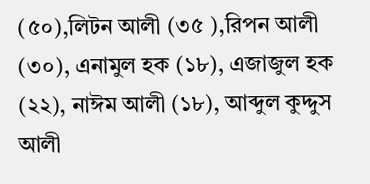(৫০),লিটন আলী (৩৫ ),রিপন আলী (৩০), এনামুল হক (১৮), এজাজুল হক (২২), নাঈম আলী (১৮), আব্দুল কুদ্দুস আলী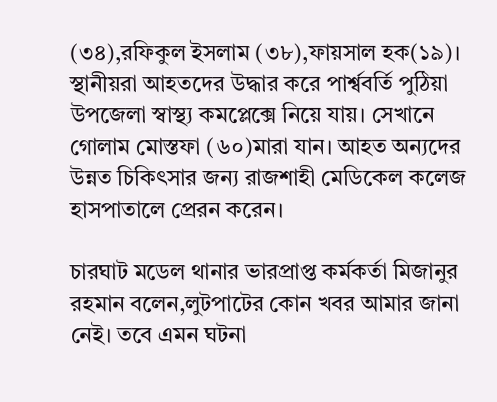(৩৪),রফিকুল ইসলাম (৩৮),ফায়সাল হক(১৯)। স্থানীয়রা আহতদের উদ্ধার করে পার্শ্ববর্তি পুঠিয়া উপজেলা স্বাস্থ্য কমপ্লেক্সে নিয়ে যায়। সেখানে গোলাম মোস্তফা (৬০)মারা যান। আহত অন্যদের উন্নত চিকিৎসার জন্য রাজশাহী মেডিকেল কলেজ হাসপাতালে প্রেরন করেন।

চারঘাট মডেল থানার ভারপ্রাপ্ত কর্মকর্তা মিজানুর রহমান বলেন,লুটপাটের কোন খবর আমার জানা নেই। তবে এমন ঘটনা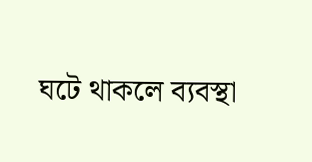ঘটে থাকলে ব্যবস্থা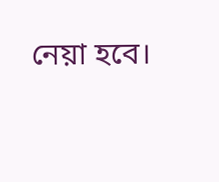নেয়া হবে।